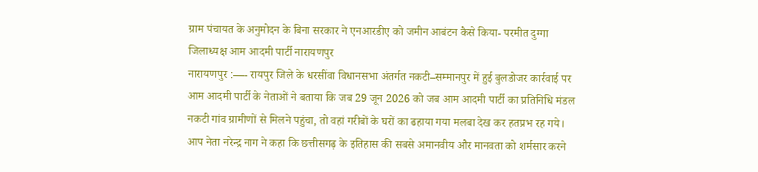ग्राम पंचायत के अनुमोदन के बिना सरकार ने एनआरडीए को जमीन आबंटन कैसे किया- परमीत दुग्गा जिलाध्यक्ष आम आदमी पार्टी नारायणपुर
नारायणपुर :—- रायपुर जिले के धरसींवा विधानसभा अंतर्गत नकटी–सम्मानपुर में हुई बुलडोजर कार्रवाई पर आम आदमी पार्टी के नेताओं ने बताया कि जब 29 जून 2026 को जब आम आदमी पार्टी का प्रतिनिधि मंडल नकटी गांव ग्रामीणों से मिलने पहुंचा, तो वहां गरीबों के घरों का ढहाया गया मलबा देख कर हतप्रभ रह गये। आप नेता नरेन्द्र नाग ने कहा कि छत्तीसगढ़ के इतिहास की सबसे अमानवीय और मानवता को शर्मसार करने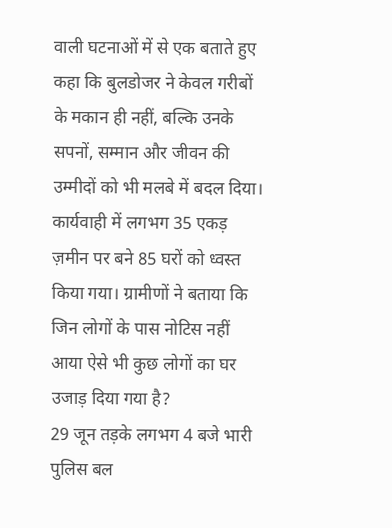वाली घटनाओं में से एक बताते हुए कहा कि बुलडोजर ने केवल गरीबों के मकान ही नहीं, बल्कि उनके सपनों, सम्मान और जीवन की उम्मीदों को भी मलबे में बदल दिया। कार्यवाही में लगभग 35 एकड़ ज़मीन पर बने 85 घरों को ध्वस्त किया गया। ग्रामीणों ने बताया कि जिन लोगों के पास नोटिस नहीं आया ऐसे भी कुछ लोगों का घर उजाड़ दिया गया है?
29 जून तड़के लगभग 4 बजे भारी पुलिस बल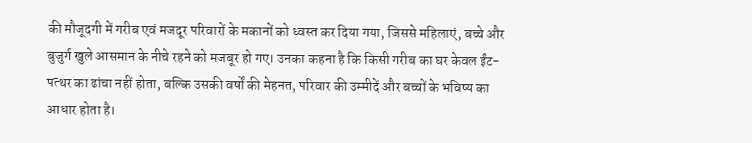की मौजूदगी में गरीब एवं मजदूर परिवारों के मकानों को ध्वस्त कर दिया गया, जिससे महिलाएं, बच्चे और बुजुर्ग खुले आसमान के नीचे रहने को मजबूर हो गए। उनका कहना है कि किसी गरीब का घर केवल ईंट-पत्थर का ढांचा नहीं होता, बल्कि उसकी वर्षों की मेहनत, परिवार की उम्मीदें और बच्चों के भविष्य का आधार होता है।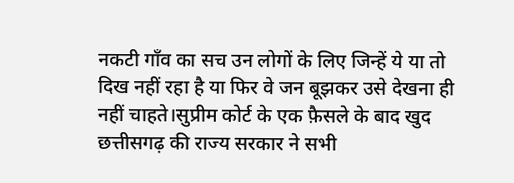नकटी गाँव का सच उन लोगों के लिए जिन्हें ये या तो दिख नहीं रहा है या फिर वे जन बूझकर उसे देखना ही नहीं चाहते।सुप्रीम कोर्ट के एक फ़ैसले के बाद खुद छत्तीसगढ़ की राज्य सरकार ने सभी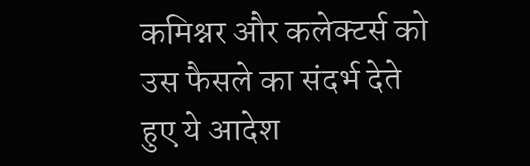कमिश्नर और कलेक्टर्स को उस फैसले का संदर्भ देते हुए ये आदेश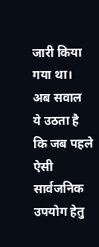जारी किया गया था।
अब सवाल ये उठता है कि जब पहले ऐसी सार्वजनिक उपयोग हेतु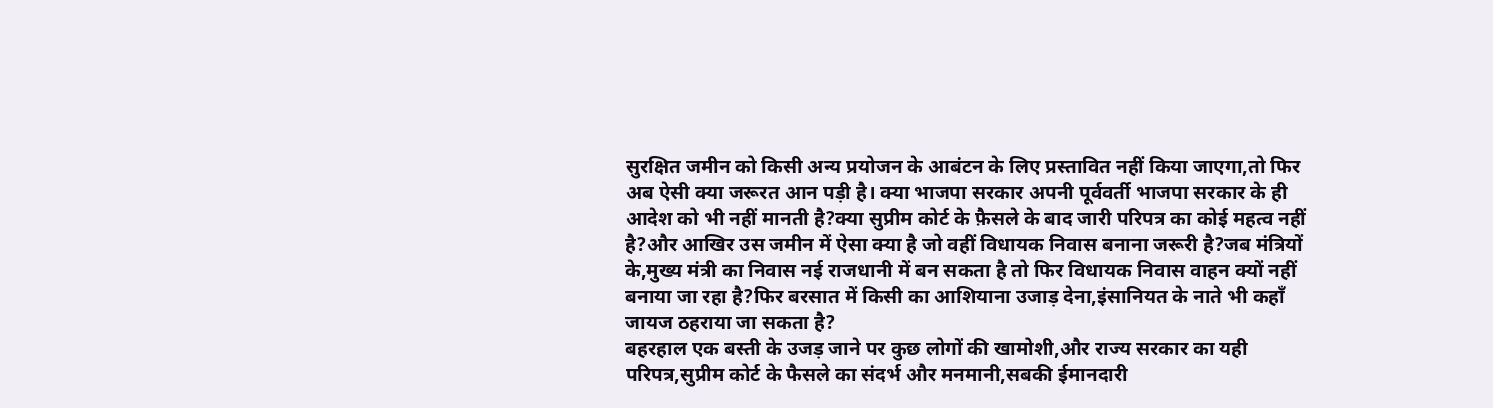सुरक्षित जमीन को किसी अन्य प्रयोजन के आबंटन के लिए प्रस्तावित नहीं किया जाएगा,तो फिर अब ऐसी क्या जरूरत आन पड़ी है। क्या भाजपा सरकार अपनी पूर्ववर्ती भाजपा सरकार के ही आदेश को भी नहीं मानती है?क्या सुप्रीम कोर्ट के फ़ैसले के बाद जारी परिपत्र का कोई महत्व नहीं है?और आखिर उस जमीन में ऐसा क्या है जो वहीं विधायक निवास बनाना जरूरी है?जब मंत्रियों के,मुख्य मंत्री का निवास नई राजधानी में बन सकता है तो फिर विधायक निवास वाहन क्यों नहीं बनाया जा रहा है?फिर बरसात में किसी का आशियाना उजाड़ देना,इंसानियत के नाते भी कहाँ जायज ठहराया जा सकता है?
बहरहाल एक बस्ती के उजड़ जाने पर कुछ लोगों की खामोशी,और राज्य सरकार का यही परिपत्र,सुप्रीम कोर्ट के फैसले का संदर्भ और मनमानी,सबकी ईमानदारी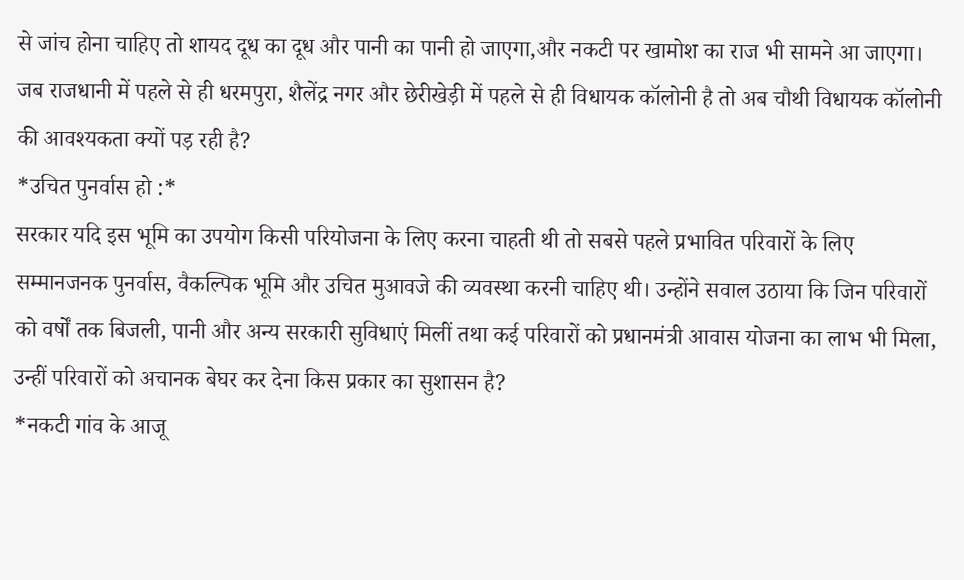से जांच होना चाहिए तो शायद दूध का दूध और पानी का पानी हो जाएगा,और नकटी पर खामोश का राज भी सामने आ जाएगा। जब राजधानी में पहले से ही धरमपुरा, शैलेंद्र नगर और छेरीखेड़ी में पहले से ही विधायक कॉलोनी है तो अब चौथी विधायक कॉलोनी की आवश्यकता क्यों पड़ रही है?
*उचित पुनर्वास हो :*
सरकार यदि इस भूमि का उपयोग किसी परियोजना के लिए करना चाहती थी तो सबसे पहले प्रभावित परिवारों के लिए सम्मानजनक पुनर्वास, वैकल्पिक भूमि और उचित मुआवजे की व्यवस्था करनी चाहिए थी। उन्होंने सवाल उठाया कि जिन परिवारों को वर्षों तक बिजली, पानी और अन्य सरकारी सुविधाएं मिलीं तथा कई परिवारों को प्रधानमंत्री आवास योजना का लाभ भी मिला, उन्हीं परिवारों को अचानक बेघर कर देना किस प्रकार का सुशासन है?
*नकटी गांव के आजू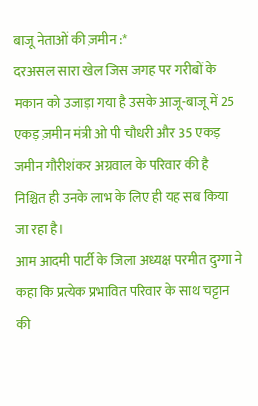बाजू नेताओं की ज़मीन :*
दरअसल सारा खेल जिस जगह पर गरीबों के मकान को उजाड़ा गया है उसके आजू-बाजू में 25 एकड़ ज़मीन मंत्री ओ पी चौधरी और 35 एकड़ जमीन गौरीशंकर अग्रवाल के परिवार की है निश्चित ही उनके लाभ के लिए ही यह सब किया जा रहा है।
आम आदमी पार्टी के जिला अध्यक्ष परमीत दुग्गा ने कहा कि प्रत्येक प्रभावित परिवार के साथ चट्टान की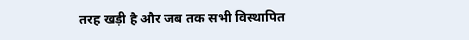तरह खड़ी है और जब तक सभी विस्थापित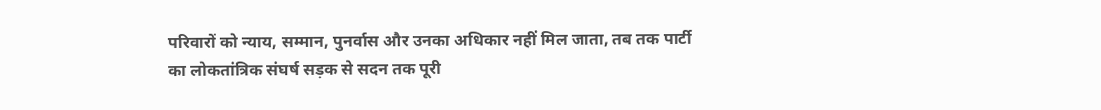परिवारों को न्याय, सम्मान, पुनर्वास और उनका अधिकार नहीं मिल जाता, तब तक पार्टी का लोकतांत्रिक संघर्ष सड़क से सदन तक पूरी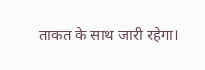ताकत के साथ जारी रहेगा।